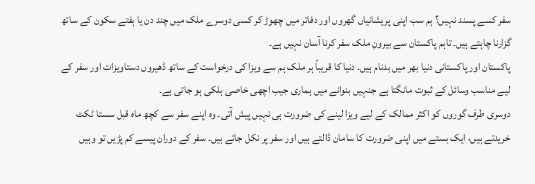سفر کسے پسند نہیں؟ ہم سب اپنی پریشانیاں گھروں اور دفاتر میں چھوڑ کر کسی دوسرے ملک میں چند دن یا ہفتے سکون کے ساتھ گزارنا چاہتے ہیں۔ تاہم پاکستان سے بیرونِ ملک سفر کرنا آسان نہیں ہے۔
پاکستان اور پاکستانی دنیا بھر میں بدنام ہیں۔ دنیا کا قریباً ہر ملک ہم سے ویزا کی درخواست کے ساتھ ڈھیروں دستاویزات اور سفر کے لیے مناسب وسائل کے ثبوت مانگتا ہے جنہیں بنوانے میں ہماری جیب اچھی خاصی ہلکی ہو جاتی ہے۔
دوسری طرف گوروں کو اکثر ممالک کے لیے ویزا لینے کی ضرورت ہی نہیں پیش آتی۔ وہ اپنے سفر سے کچھ ماہ قبل سستا ٹکٹ خریدتے ہیں، ایک بستے میں اپنی ضرورت کا سامان ڈالتے ہیں اور سفر پر نکل جاتے ہیں۔ سفر کے دوران پیسے کم پڑیں تو وہیں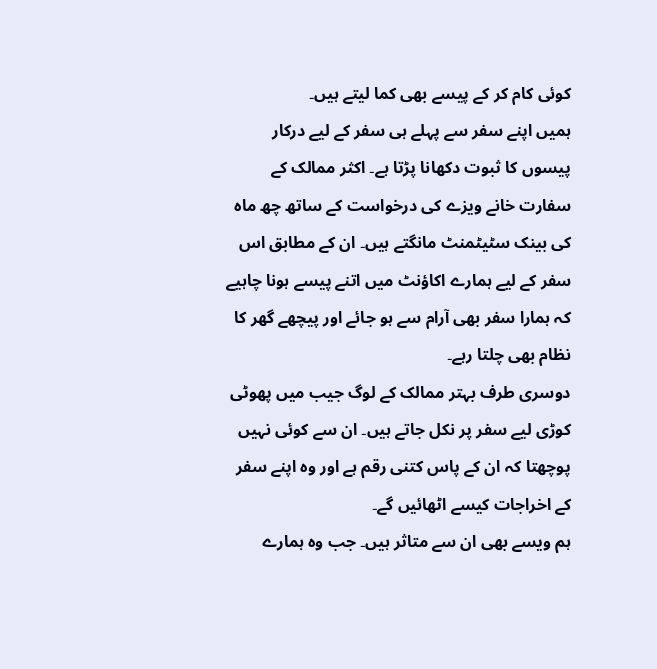کوئی کام کر کے پیسے بھی کما لیتے ہیں۔
ہمیں اپنے سفر سے پہلے ہی سفر کے لیے درکار پیسوں کا ثبوت دکھانا پڑتا ہے۔ اکثر ممالک کے سفارت خانے ویزے کی درخواست کے ساتھ چھ ماہ کی بینک سٹیٹمنٹ مانگتے ہیں۔ ان کے مطابق اس سفر کے لیے ہمارے اکاؤنٹ میں اتنے پیسے ہونا چاہیے کہ ہمارا سفر بھی آرام سے ہو جائے اور پیچھے گھر کا نظام بھی چلتا رہے۔
دوسری طرف بہتر ممالک کے لوگ جیب میں پھوٹی کوڑی لیے سفر پر نکل جاتے ہیں۔ ان سے کوئی نہیں پوچھتا کہ ان کے پاس کتنی رقم ہے اور وہ اپنے سفر کے اخراجات کیسے اٹھائیں گے۔
ہم ویسے بھی ان سے متاثر ہیں۔ جب وہ ہمارے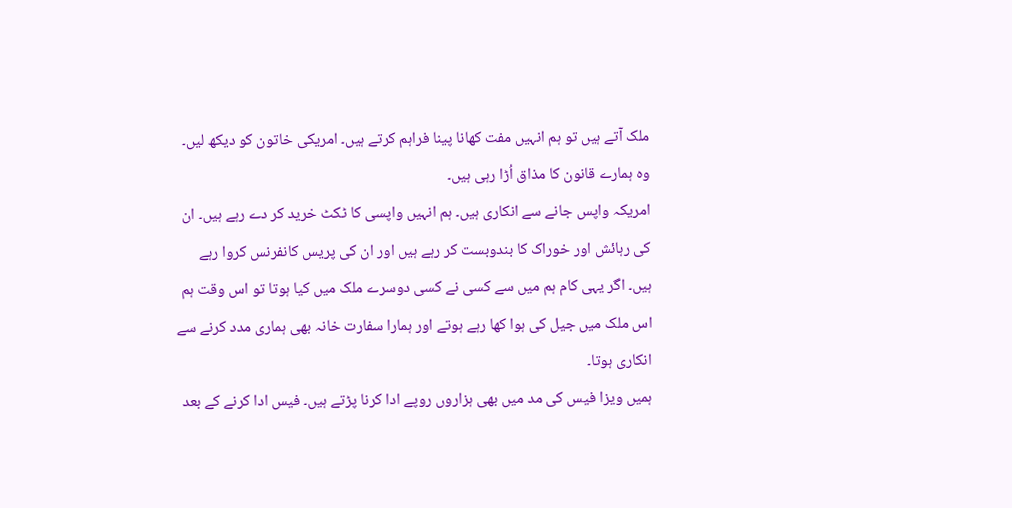ملک آتے ہیں تو ہم انہیں مفت کھانا پینا فراہم کرتے ہیں۔ امریکی خاتون کو دیکھ لیں۔ وہ ہمارے قانون کا مذاق اُڑا رہی ہیں۔
امریکہ واپس جانے سے انکاری ہیں۔ ہم انہیں واپسی کا ٹکٹ خرید کر دے رہے ہیں۔ ان کی رہائش اور خوراک کا بندوبست کر رہے ہیں اور ان کی پریس کانفرنس کروا رہے ہیں۔ اگر یہی کام ہم میں سے کسی نے کسی دوسرے ملک میں کیا ہوتا تو اس وقت ہم اس ملک میں جیل کی ہوا کھا رہے ہوتے اور ہمارا سفارت خانہ بھی ہماری مدد کرنے سے انکاری ہوتا۔
ہمیں ویزا فیس کی مد میں بھی ہزاروں روپے ادا کرنا پڑتے ہیں۔ فیس ادا کرنے کے بعد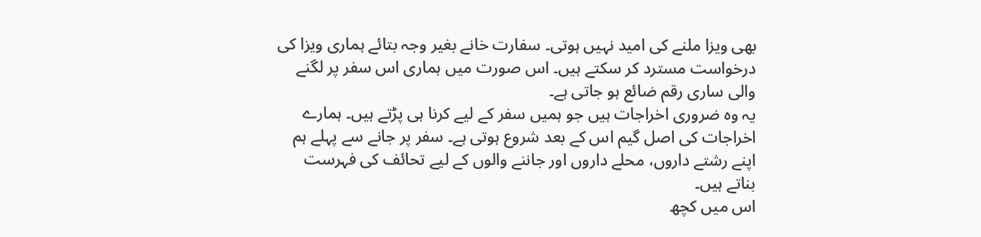بھی ویزا ملنے کی امید نہیں ہوتی۔ سفارت خانے بغیر وجہ بتائے ہماری ویزا کی درخواست مسترد کر سکتے ہیں۔ اس صورت میں ہماری اس سفر پر لگنے والی ساری رقم ضائع ہو جاتی ہے۔
یہ وہ ضروری اخراجات ہیں جو ہمیں سفر کے لیے کرنا ہی پڑتے ہیں۔ ہمارے اخراجات کی اصل گیم اس کے بعد شروع ہوتی ہے۔ سفر پر جانے سے پہلے ہم اپنے رشتے داروں، محلے داروں اور جاننے والوں کے لیے تحائف کی فہرست بناتے ہیں۔
اس میں کچھ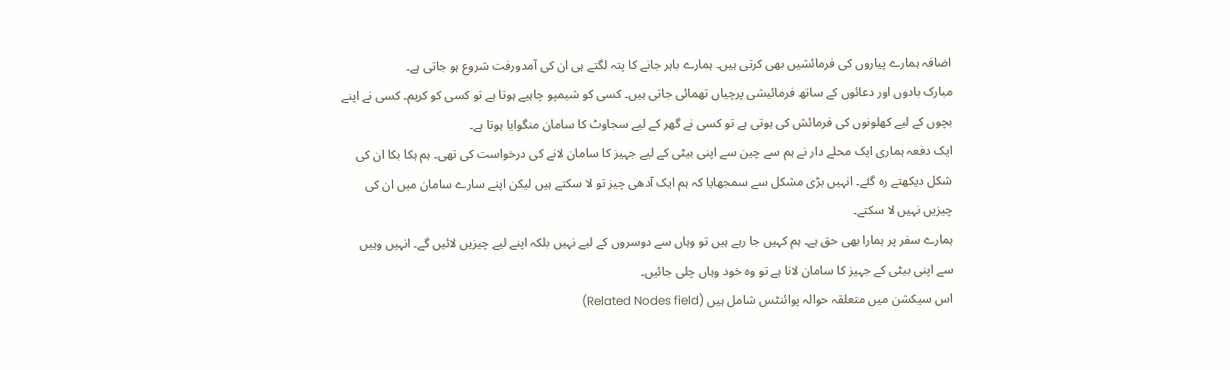اضافہ ہمارے پیاروں کی فرمائشیں بھی کرتی ہیں۔ ہمارے باہر جانے کا پتہ لگتے ہی ان کی آمدورفت شروع ہو جاتی ہے۔
مبارک بادوں اور دعائوں کے ساتھ فرمائیشی پرچیاں تھمائی جاتی ہیں۔ کسی کو شیمپو چاہیے ہوتا ہے تو کسی کو کریم۔ کسی نے اپنے بچوں کے لیے کھلونوں کی فرمائش کی ہوتی ہے تو کسی نے گھر کے لیے سجاوٹ کا سامان منگوایا ہوتا ہے۔
ایک دفعہ ہماری ایک محلے دار نے ہم سے چین سے اپنی بیٹی کے لیے جہیز کا سامان لانے کی درخواست کی تھی۔ ہم ہکا بکا ان کی شکل دیکھتے رہ گئے۔ انہیں بڑی مشکل سے سمجھایا کہ ہم ایک آدھی چیز تو لا سکتے ہیں لیکن اپنے سارے سامان میں ان کی چیزیں نہیں لا سکتے۔
ہمارے سفر پر ہمارا بھی حق ہے۔ ہم کہیں جا رہے ہیں تو وہاں سے دوسروں کے لیے نہیں بلکہ اپنے لیے چیزیں لائیں گے۔ انہیں وہیں سے اپنی بیٹی کے جہیز کا سامان لانا ہے تو وہ خود وہاں چلی جائیں۔
اس سیکشن میں متعلقہ حوالہ پوائنٹس شامل ہیں (Related Nodes field)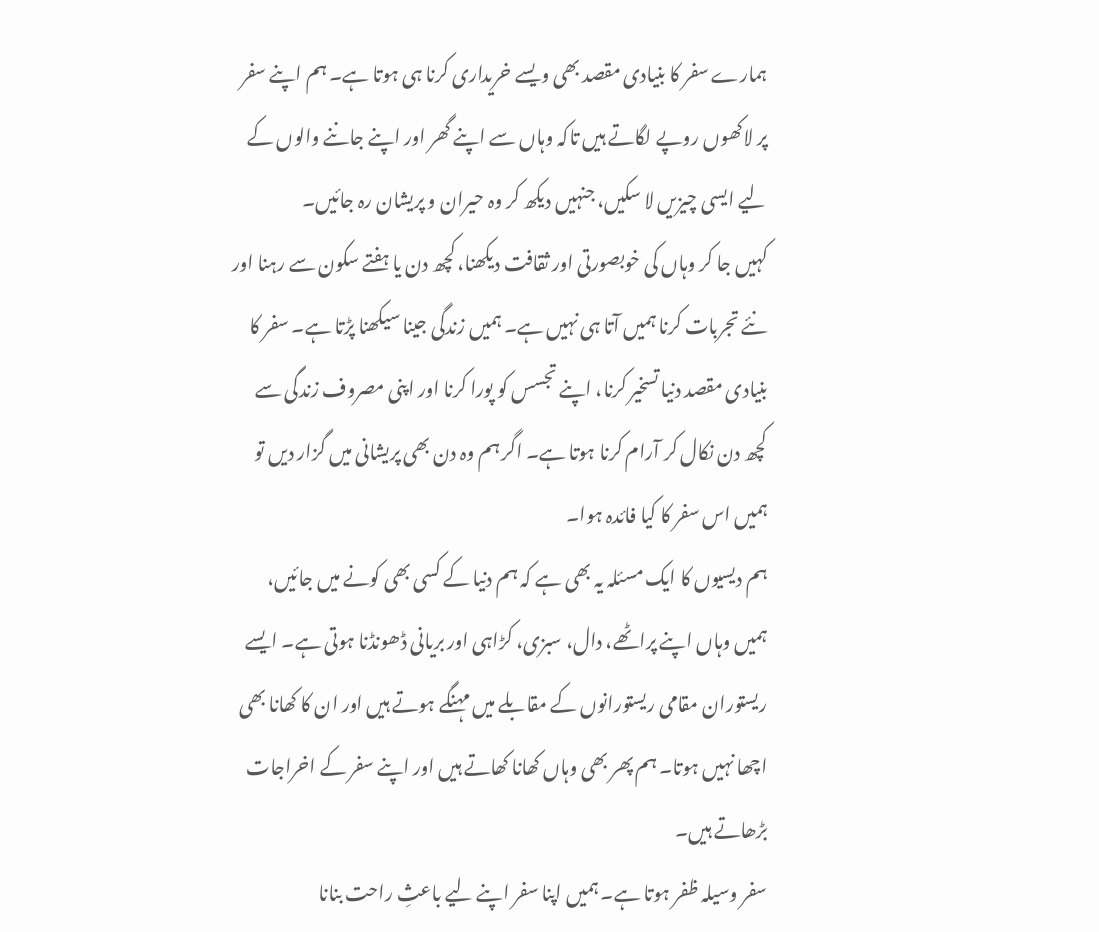ہمارے سفر کا بنیادی مقصد بھی ویسے خریداری کرنا ہی ہوتا ہے۔ ہم اپنے سفر پر لاکھوں روپے لگاتے ہیں تاکہ وہاں سے اپنے گھر اور اپنے جاننے والوں کے لیے ایسی چیزیں لا سکیں، جنہیں دیکھ کر وہ حیران و پریشان رہ جائیں۔
کہیں جا کر وہاں کی خوبصورتی اور ثقافت دیکھنا، کچھ دن یا ہفتے سکون سے رہنا اور نئے تجربات کرنا ہمیں آتا ہی نہیں ہے۔ ہمیں زندگی جینا سیکھنا پڑتا ہے۔ سفر کا بنیادی مقصد دنیا تسخیر کرنا، اپنے تجسس کو پورا کرنا اور اپنی مصروف زندگی سے کچھ دن نکال کر آرام کرنا ہوتا ہے۔ اگر ہم وہ دن بھی پریشانی میں گزار دیں تو ہمیں اس سفر کا کیا فائدہ ہوا۔
ہم دیسیوں کا ایک مسئلہ یہ بھی ہے کہ ہم دنیا کے کسی بھی کونے میں جائیں، ہمیں وہاں اپنے پراٹھے، دال، سبزی، کڑاہی اور بریانی ڈھونڈنا ہوتی ہے۔ ایسے ریستوران مقامی ریستورانوں کے مقابلے میں مہنگے ہوتے ہیں اور ان کا کھانا بھی اچھا نہیں ہوتا۔ ہم پھر بھی وہاں کھانا کھاتے ہیں اور اپنے سفر کے اخراجات بڑھاتے ہیں۔
سفر وسیلہ ظفر ہوتا ہے۔ ہمیں اپنا سفر اپنے لیے باعثِ راحت بنانا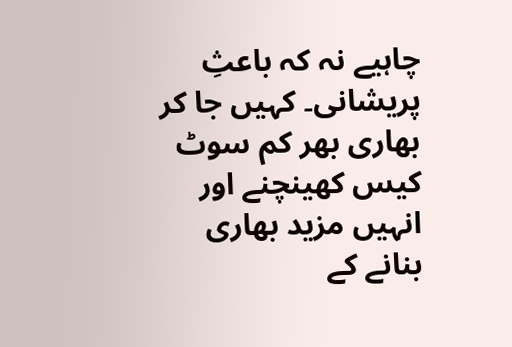چاہیے نہ کہ باعثِ پریشانی۔ کہیں جا کر بھاری بھر کم سوٹ کیس کھینچنے اور انہیں مزید بھاری بنانے کے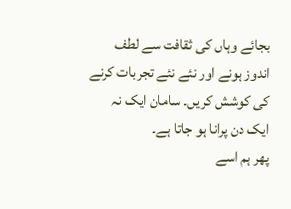بجائے وہاں کی ثقافت سے لطف اندوز ہونے اور نئے نئے تجربات کرنے کی کوشش کریں۔ سامان ایک نہ ایک دن پرانا ہو جاتا ہے۔
پھر ہم اسے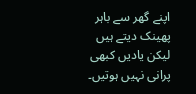اپنے گھر سے باہر پھینک دیتے ہیں لیکن یادیں کبھی پرانی نہیں ہوتیں۔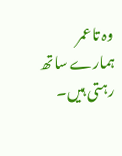وہ تاعمر ہمارے ساتھ رہتی ہیں۔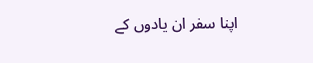اپنا سفر ان یادوں کے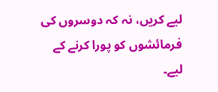لیے کریں، نہ کہ دوسروں کی فرمائشوں کو پورا کرنے کے لیے۔